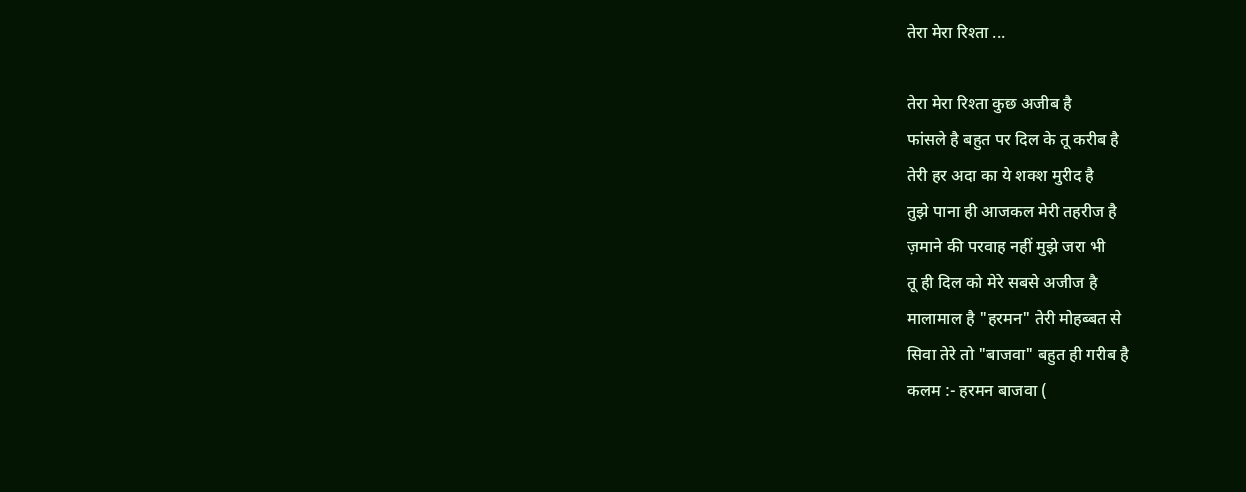तेरा मेरा रिश्ता ...

तेरा मेरा रिश्ता कुछ अजीब है
फांसले है बहुत पर दिल के तू करीब है
तेरी हर अदा का ये शक्श मुरीद है
तुझे पाना ही आजकल मेरी तहरीज है
ज़माने की परवाह नहीं मुझे जरा भी
तू ही दिल को मेरे सबसे अजीज है
मालामाल है "हरमन" तेरी मोहब्बत से
सिवा तेरे तो "बाजवा" बहुत ही गरीब है
कलम :- हरमन बाजवा (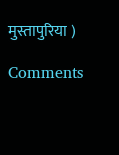मुस्तापुरिया )

Comments